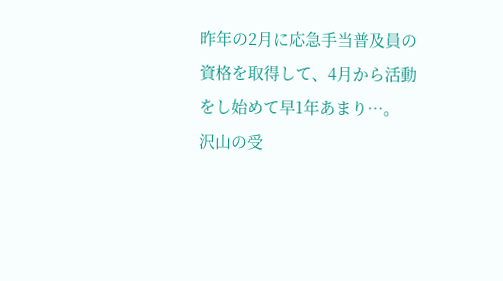昨年の2月に応急手当普及員の資格を取得して、4月から活動をし始めて早1年あまり…。
沢山の受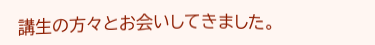講生の方々とお会いしてきました。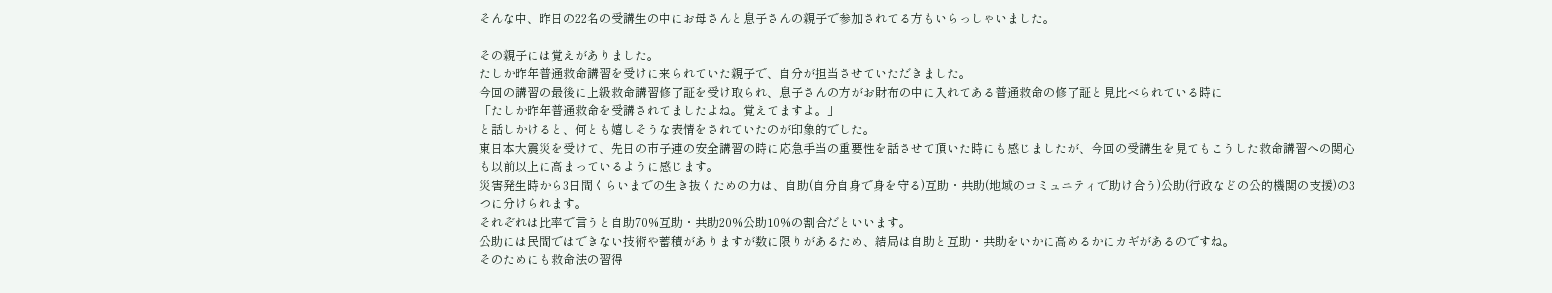そんな中、昨日の22名の受講生の中にお母さんと息子さんの親子で参加されてる方もいらっしゃいました。

その親子には覚えがありました。
たしか昨年普通救命講習を受けに来られていた親子で、自分が担当させていただきました。
今回の講習の最後に上級救命講習修了証を受け取られ、息子さんの方がお財布の中に入れてある普通救命の修了証と見比べられている時に
「たしか昨年普通救命を受講されてましたよね。覚えてますよ。」
と話しかけると、何とも嬉しそうな表情をされていたのが印象的でした。
東日本大震災を受けて、先日の市子連の安全講習の時に応急手当の重要性を話させて頂いた時にも感じましたが、今回の受講生を見てもこうした救命講習への関心も以前以上に高まっているように感じます。
災害発生時から3日間くらいまでの生き抜くための力は、自助(自分自身で身を守る)互助・共助(地域のコミュニティで助け合う)公助(行政などの公的機関の支援)の3つに分けられます。
それぞれは比率で言うと自助70%互助・共助20%公助10%の割合だといいます。
公助には民間ではできない技術や蓄積がありますが数に限りがあるため、結局は自助と互助・共助をいかに高めるかにカギがあるのですね。
そのためにも救命法の習得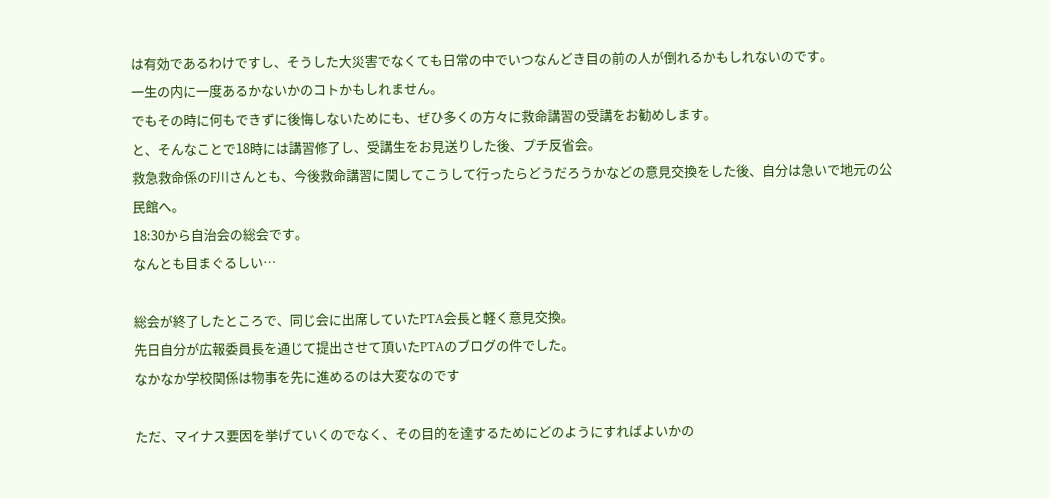は有効であるわけですし、そうした大災害でなくても日常の中でいつなんどき目の前の人が倒れるかもしれないのです。
一生の内に一度あるかないかのコトかもしれません。
でもその時に何もできずに後悔しないためにも、ぜひ多くの方々に救命講習の受講をお勧めします。
と、そんなことで18時には講習修了し、受講生をお見送りした後、プチ反省会。
救急救命係のF川さんとも、今後救命講習に関してこうして行ったらどうだろうかなどの意見交換をした後、自分は急いで地元の公民館へ。
18:30から自治会の総会です。
なんとも目まぐるしい…

総会が終了したところで、同じ会に出席していたPTA会長と軽く意見交換。
先日自分が広報委員長を通じて提出させて頂いたPTAのブログの件でした。
なかなか学校関係は物事を先に進めるのは大変なのです

ただ、マイナス要因を挙げていくのでなく、その目的を達するためにどのようにすればよいかの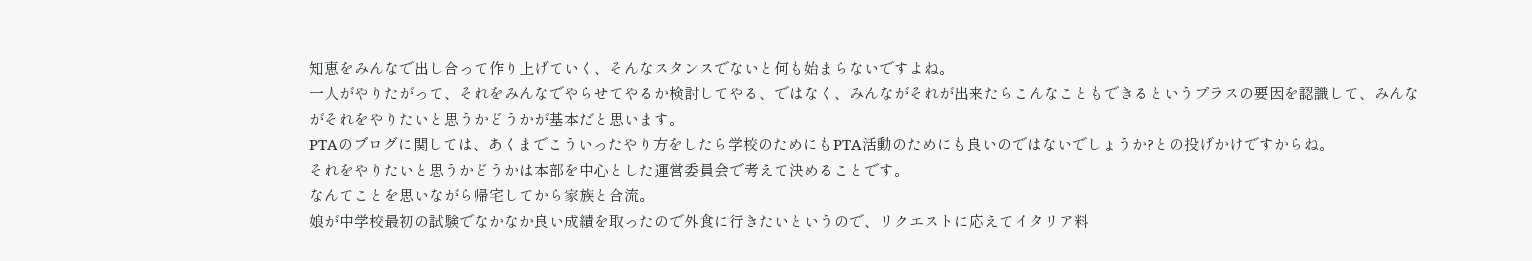知恵をみんなで出し合って作り上げていく、そんなスタンスでないと何も始まらないですよね。
一人がやりたがって、それをみんなでやらせてやるか検討してやる、ではなく、みんながそれが出来たらこんなこともできるというプラスの要因を認識して、みんながそれをやりたいと思うかどうかが基本だと思います。
PTAのブログに関しては、あくまでこういったやり方をしたら学校のためにもPTA活動のためにも良いのではないでしょうか?との投げかけですからね。
それをやりたいと思うかどうかは本部を中心とした運営委員会で考えて決めることです。
なんてことを思いながら帰宅してから家族と合流。
娘が中学校最初の試験でなかなか良い成績を取ったので外食に行きたいというので、リクエストに応えてイタリア料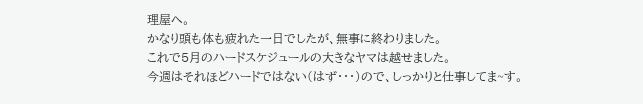理屋へ。
かなり頭も体も疲れた一日でしたが、無事に終わりました。
これで5月のハードスケジュールの大きなヤマは越せました。
今週はそれほどハードではない(はず・・・)ので、しっかりと仕事してま~す。